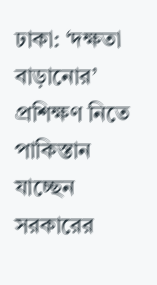ঢাকা: ‘দক্ষতা বাড়ানোর’ প্রশিক্ষণ নিতে পাকিস্তান যাচ্ছেন সরকারের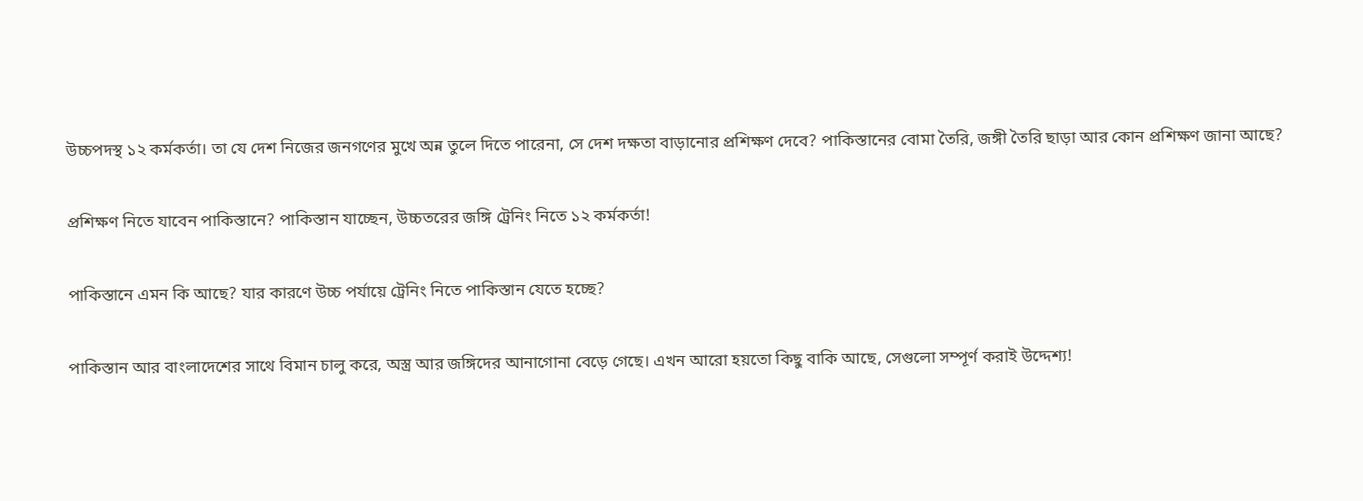উচ্চপদস্থ ১২ কর্মকর্তা। তা যে দেশ নিজের জনগণের মুখে অন্ন তুলে দিতে পারেনা, সে দেশ দক্ষতা বাড়ানোর প্রশিক্ষণ দেবে? পাকিস্তানের বোমা তৈরি, জঙ্গী তৈরি ছাড়া আর কোন প্রশিক্ষণ জানা আছে?

প্রশিক্ষণ নিতে যাবেন পাকিস্তানে? পাকিস্তান যাচ্ছেন, উচ্চতরের জঙ্গি ট্রেনিং নিতে ১২ কর্মকর্তা!

পাকিস্তানে এমন কি আছে? যার কারণে উচ্চ পর্যায়ে ট্রেনিং নিতে পাকিস্তান যেতে হচ্ছে?

পাকিস্তান আর বাংলাদেশের সাথে বিমান চালু করে, অস্ত্র আর জঙ্গিদের আনাগোনা বেড়ে গেছে। এখন আরো হয়তো কিছু বাকি আছে, সেগুলো সম্পূর্ণ করাই উদ্দেশ্য!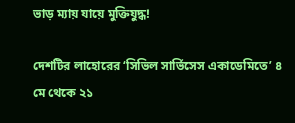ভাড় ম্যায় যায়ে মুক্তিযুদ্ধ!

দেশটির লাহোরের ‘সিভিল সার্ভিসেস একাডেমিতে’ ৪ মে থেকে ২১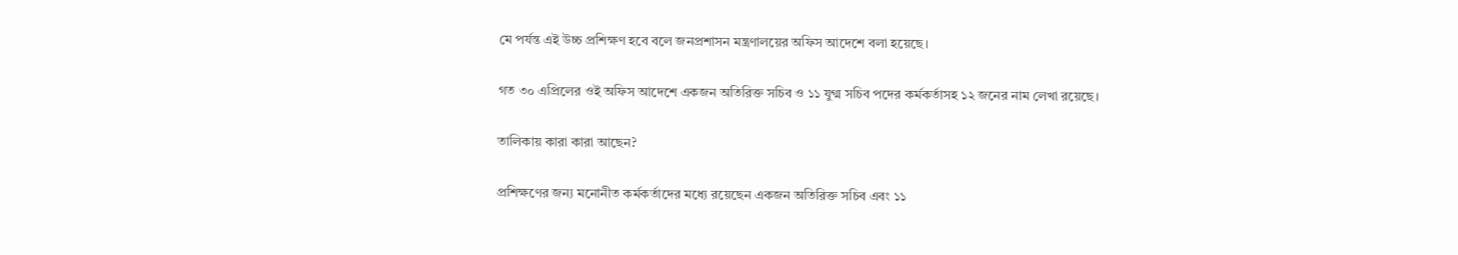মে পর্যন্ত এই উচ্চ প্রশিক্ষণ হবে বলে জনপ্রশাসন মন্ত্রণালয়ের অফিস আদেশে বলা হয়েছে।

গত ৩০ এপ্রিলের ওই অফিস আদেশে একজন অতিরিক্ত সচিব ও ১১ যুগ্ম সচিব পদের কর্মকর্তাসহ ১২ জনের নাম লেখা রয়েছে।

তালিকায় কারা কারা আছেন?

প্রশিক্ষণের জন্য মনোনীত কর্মকর্তাদের মধ্যে রয়েছেন একজন অতিরিক্ত সচিব এবং ১১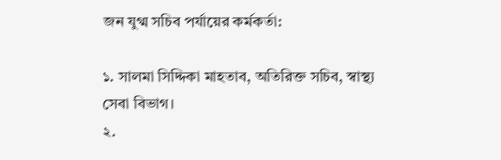জন যুগ্ম সচিব পর্যায়ের কর্মকর্তা:

১. সালমা সিদ্দিকা মাহতাব, অতিরিক্ত সচিব, স্বাস্থ্য সেবা বিভাগ।
২.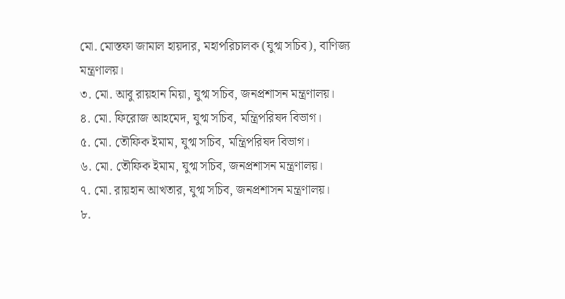মো. মোস্তফা জামাল হায়দার, মহাপরিচালক (যুগ্ম সচিব), বাণিজ্য মন্ত্রণালয়।
৩. মো. আবু রায়হান মিয়া, যুগ্ম সচিব, জনপ্রশাসন মন্ত্রণালয়।
৪. মো. ফিরোজ আহমেদ, যুগ্ম সচিব, মন্ত্রিপরিষদ বিভাগ।
৫. মো. তৌফিক ইমাম, যুগ্ম সচিব, মন্ত্রিপরিষদ বিভাগ।
৬. মো. তৌফিক ইমাম, যুগ্ম সচিব, জনপ্রশাসন মন্ত্রণালয়।
৭. মো. রায়হান আখতার, যুগ্ম সচিব, জনপ্রশাসন মন্ত্রণালয়।
৮.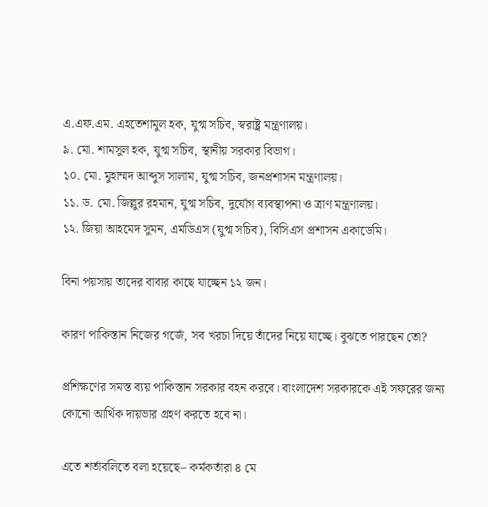এ.এফ.এম. এহতেশামুল হক, যুগ্ম সচিব, স্বরাষ্ট্র মন্ত্রণালয়।
৯. মো. শামসুল হক, যুগ্ম সচিব, স্থানীয় সরকার বিভাগ।
১০. মো. মুহাম্মদ আব্দুস সালাম, যুগ্ম সচিব, জনপ্রশাসন মন্ত্রণালয়।
১১. ড. মো. জিল্লুর রহমান, যুগ্ম সচিব, দুর্যোগ ব্যবস্থাপনা ও ত্রাণ মন্ত্রণালয়।
১২. জিয়া আহমেদ সুমন, এমডিএস (যুগ্ম সচিব), বিসিএস প্রশাসন একাডেমি।

বিনা পয়সায় তাদের বাবার কাছে যাচ্ছেন ১২ জন।

কারণ পাকিস্তান নিজের গর্জে, সব খরচা দিয়ে তাঁদের নিয়ে যাচ্ছে। বুঝতে পারছেন তো?

প্রশিক্ষণের সমস্ত ব্যয় পাকিস্তান সরকার বহন করবে। বাংলাদেশ সরকারকে এই সফরের জন্য কোনো আর্থিক দায়ভার গ্রহণ করতে হবে না।

এতে শর্তাবলিতে বলা হয়েছে– কর্মকর্তারা ৪ মে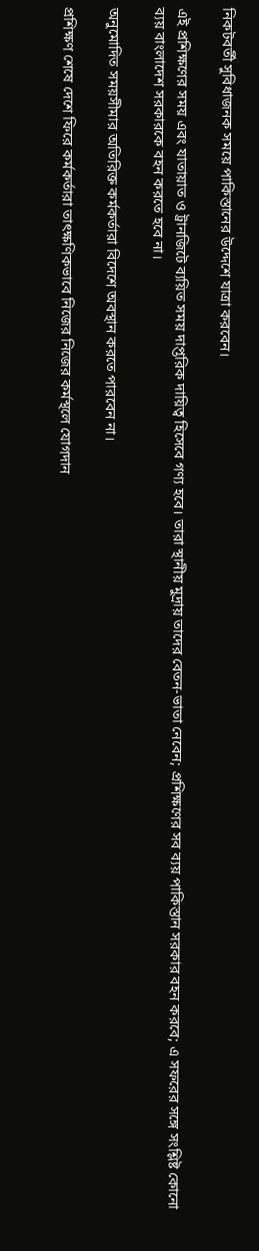নিকটবর্তী সুবিধাজনক সময়ে পাকিস্তানের উদ্দেশে যাত্রা করবেন।

এই প্রশিক্ষণের সময় এবং যাতায়াত ও ট্রানজিটে ব্যয়িত সময় দাপ্তরিক দায়িত্ব হিসেবে গণ্য হবে। তারা স্থানীয় মুদ্রায় তাদের বেতন-ভাতা নেবেন; প্রশিক্ষণের সব ব্যয় পাকিস্তান সরকার বহন করবে; এ সফরের সঙ্গে সংশ্লিষ্ট কোনো ব্যয় বাংলাদেশ সরকারকে বহন করতে হবে না।

অনুমোদিত সময়সীমার অতিরিক্ত কর্মকর্তারা বিদেশে অবস্থান করতে পারবেন না।

প্রশিক্ষণ শেষে দেশে ফিরে কর্মকর্তারা তাৎক্ষণিকভাবে নিজের নিজের কর্মস্থলে যোগদান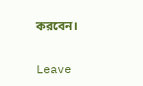করবেন।

Leave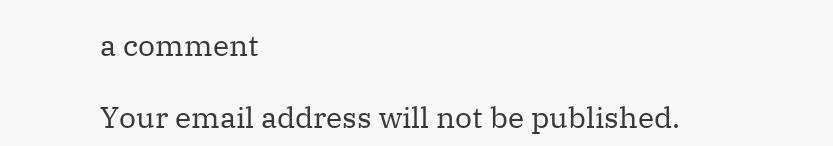a comment

Your email address will not be published.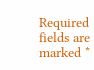Required fields are marked *